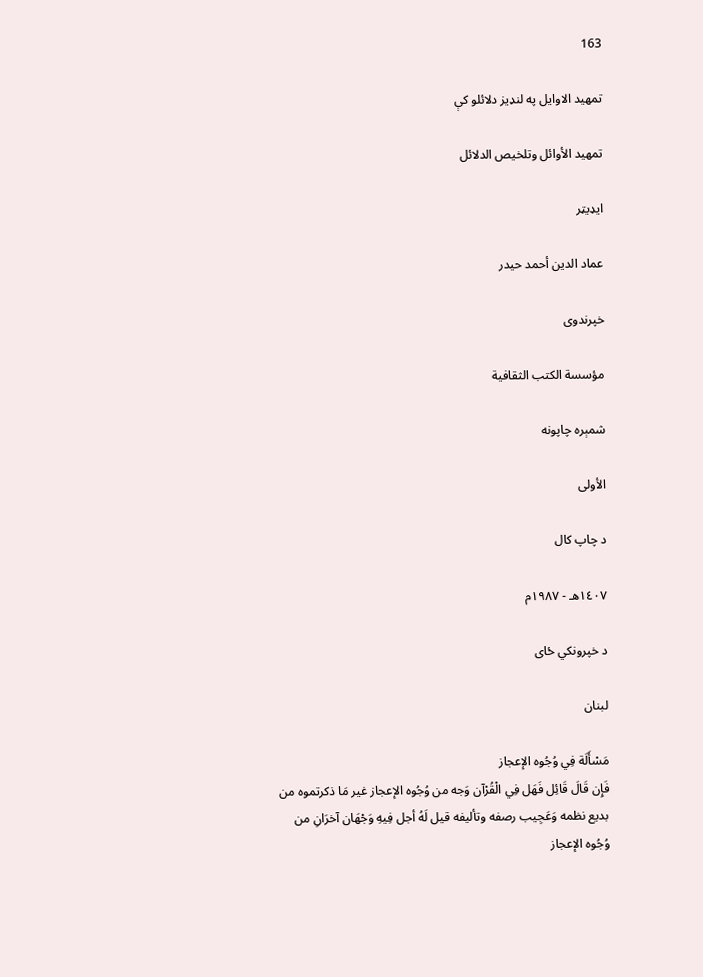163

تمهيد الاوایل په لنډیز دلائلو کې

تمهيد الأوائل وتلخيص الدلائل

ایډیټر

عماد الدين أحمد حيدر

خپرندوی

مؤسسة الكتب الثقافية

شمېره چاپونه

الأولى

د چاپ کال

١٤٠٧هـ - ١٩٨٧م

د خپرونکي ځای

لبنان

مَسْأَلَة فِي وُجُوه الإعجاز
فَإِن قَالَ قَائِل فَهَل فِي الْقُرْآن وَجه من وُجُوه الإعجاز غير مَا ذكرتموه من بديع نظمه وَعَجِيب رصفه وتأليفه قيل لَهُ أجل فِيهِ وَجْهَان آخرَانِ من وُجُوه الإعجاز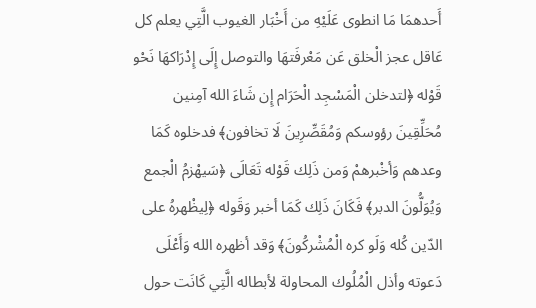أَحدهمَا مَا انطوى عَلَيْهِ من أَخْبَار الغيوب الَّتِي يعلم كل عَاقل عجز الْخلق عَن مَعْرفَتهَا والتوصل إِلَى إِدْرَاكهَا نَحْو قَوْله ﴿لتدخلن الْمَسْجِد الْحَرَام إِن شَاءَ الله آمِنين مُحَلِّقِينَ رؤوسكم وَمُقَصِّرِينَ لَا تخافون﴾ فدخلوه كَمَا وعدهم وَأخْبرهمْ وَمن ذَلِك قَوْله تَعَالَى ﴿سَيهْزمُ الْجمع وَيُوَلُّونَ الدبر﴾ فَكَانَ ذَلِك كَمَا أخبر وَقَوله ﴿لِيظْهرهُ على الدّين كُله وَلَو كره الْمُشْركُونَ﴾ وَقد أظهره الله وَأَعْلَى دَعوته وأذل الْمُلُوك المحاولة لأبطاله الَّتِي كَانَت حول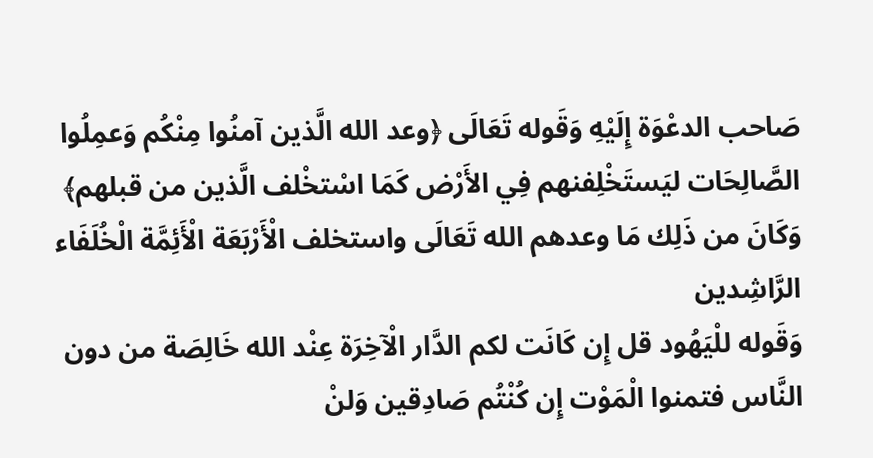صَاحب الدعْوَة إِلَيْهِ وَقَوله تَعَالَى ﴿وعد الله الَّذين آمنُوا مِنْكُم وَعمِلُوا الصَّالِحَات ليَستَخْلِفنهم فِي الأَرْض كَمَا اسْتخْلف الَّذين من قبلهم﴾
وَكَانَ من ذَلِك مَا وعدهم الله تَعَالَى واستخلف الْأَرْبَعَة الْأَئِمَّة الْخُلَفَاء الرَّاشِدين
وَقَوله للْيَهُود قل إِن كَانَت لكم الدَّار الْآخِرَة عِنْد الله خَالِصَة من دون النَّاس فتمنوا الْمَوْت إِن كُنْتُم صَادِقين وَلنْ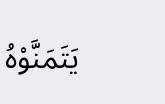يَتَمَنَّوْهُ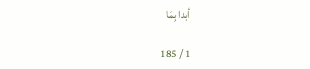أبدا بِمَا

1 / 185